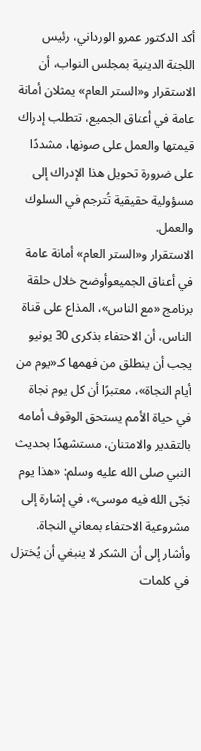أكد الدكتور عمرو الورداني، رئيس اللجنة الدينية بمجلس النواب، أن الاستقرار و«الستر العام» يمثلان أمانة عامة في أعناق الجميع، تتطلب إدراك قيمتها والعمل على صونها، مشددًا على ضرورة تحويل هذا الإدراك إلى مسؤولية حقيقية تُترجم في السلوك والعمل.
الاستقرار و«الستر العام» أمانة عامة في أعناق الجميعوأوضح خلال حلقة برنامج «مع الناس»، المذاع على قناة الناس، أن الاحتفاء بذكرى 30 يونيو يجب أن ينطلق من فهمها كـ«يوم من أيام النجاة»، معتبرًا أن كل يوم نجاة في حياة الأمم يستحق الوقوف أمامه بالتقدير والامتنان، مستشهدًا بحديث النبي صلى الله عليه وسلم: «هذا يوم نجّى الله فيه موسى»، في إشارة إلى مشروعية الاحتفاء بمعاني النجاة.
وأشار إلى أن الشكر لا ينبغي أن يُختزل في كلمات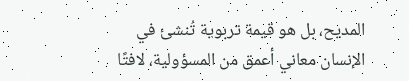المديح، بل هو قيمة تربوية تُنشئ في الإنسان معاني أعمق من المسؤولية، لافتًا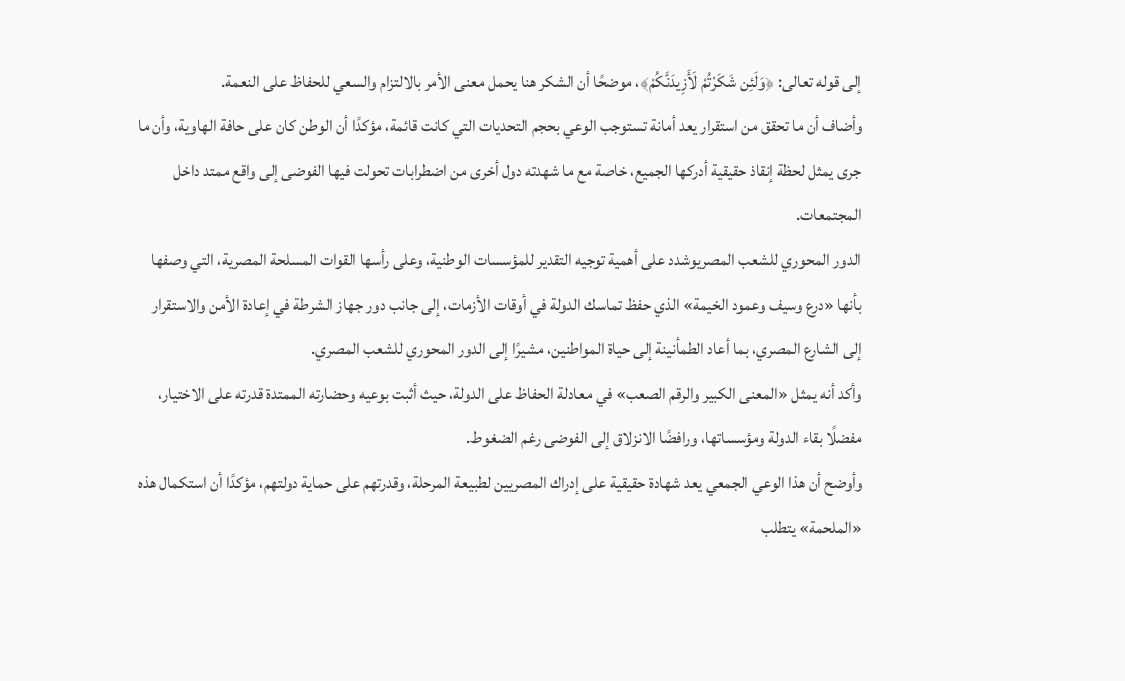إلى قوله تعالى: ﴿وَلَئِن شَكَرْتُمْ لَأَزِيدَنَّكُمْ﴾، موضحًا أن الشكر هنا يحمل معنى الأمر بالالتزام والسعي للحفاظ على النعمة.
وأضاف أن ما تحقق من استقرار يعد أمانة تستوجب الوعي بحجم التحديات التي كانت قائمة، مؤكدًا أن الوطن كان على حافة الهاوية، وأن ما جرى يمثل لحظة إنقاذ حقيقية أدركها الجميع، خاصة مع ما شهدته دول أخرى من اضطرابات تحولت فيها الفوضى إلى واقع ممتد داخل المجتمعات.
الدور المحوري للشعب المصريوشدد على أهمية توجيه التقدير للمؤسسات الوطنية، وعلى رأسها القوات المسلحة المصرية، التي وصفها بأنها «درع وسيف وعمود الخيمة» الذي حفظ تماسك الدولة في أوقات الأزمات، إلى جانب دور جهاز الشرطة في إعادة الأمن والاستقرار إلى الشارع المصري، بما أعاد الطمأنينة إلى حياة المواطنين، مشيرًا إلى الدور المحوري للشعب المصري.
وأكد أنه يمثل «المعنى الكبير والرقم الصعب» في معادلة الحفاظ على الدولة، حيث أثبت بوعيه وحضارته الممتدة قدرته على الاختيار، مفضلًا بقاء الدولة ومؤسساتها، ورافضًا الانزلاق إلى الفوضى رغم الضغوط.
وأوضح أن هذا الوعي الجمعي يعد شهادة حقيقية على إدراك المصريين لطبيعة المرحلة، وقدرتهم على حماية دولتهم، مؤكدًا أن استكمال هذه «الملحمة» يتطلب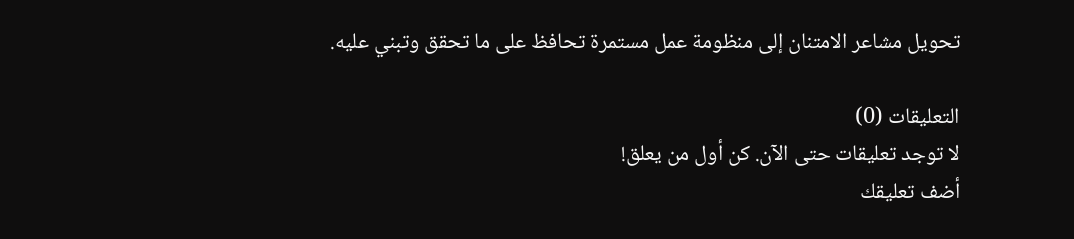تحويل مشاعر الامتنان إلى منظومة عمل مستمرة تحافظ على ما تحقق وتبني عليه.

التعليقات (0)
لا توجد تعليقات حتى الآن. كن أول من يعلق!
أضف تعليقك